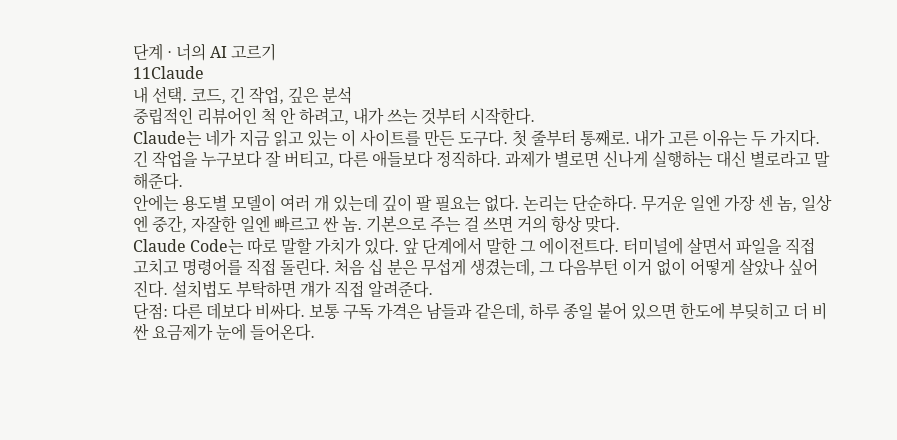단계 · 너의 AI 고르기
11Claude
내 선택. 코드, 긴 작업, 깊은 분석
중립적인 리뷰어인 척 안 하려고, 내가 쓰는 것부터 시작한다.
Claude는 네가 지금 읽고 있는 이 사이트를 만든 도구다. 첫 줄부터 통째로. 내가 고른 이유는 두 가지다. 긴 작업을 누구보다 잘 버티고, 다른 애들보다 정직하다. 과제가 별로면 신나게 실행하는 대신 별로라고 말해준다.
안에는 용도별 모델이 여러 개 있는데 깊이 팔 필요는 없다. 논리는 단순하다. 무거운 일엔 가장 센 놈, 일상엔 중간, 자잘한 일엔 빠르고 싼 놈. 기본으로 주는 걸 쓰면 거의 항상 맞다.
Claude Code는 따로 말할 가치가 있다. 앞 단계에서 말한 그 에이전트다. 터미널에 살면서 파일을 직접 고치고 명령어를 직접 돌린다. 처음 십 분은 무섭게 생겼는데, 그 다음부턴 이거 없이 어떻게 살았나 싶어진다. 설치법도 부탁하면 걔가 직접 알려준다.
단점: 다른 데보다 비싸다. 보통 구독 가격은 남들과 같은데, 하루 종일 붙어 있으면 한도에 부딪히고 더 비싼 요금제가 눈에 들어온다.